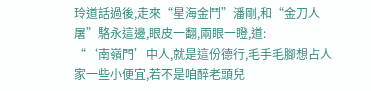玲道話過後,走來“星海金鬥”潘剛,和“金刀人屠”駱永這邊,眼皮一翻,兩眼一瞪,道:
“‘南嶺門’中人,就是這份德行,毛手毛腳想占人家一些小便宜,若不是咱醉老頭兒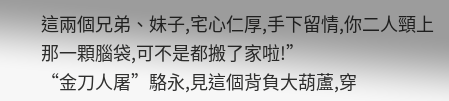這兩個兄弟、妹子,宅心仁厚,手下留情,你二人頸上那一顆腦袋,可不是都搬了家啦!”
“金刀人屠”駱永,見這個背負大葫蘆,穿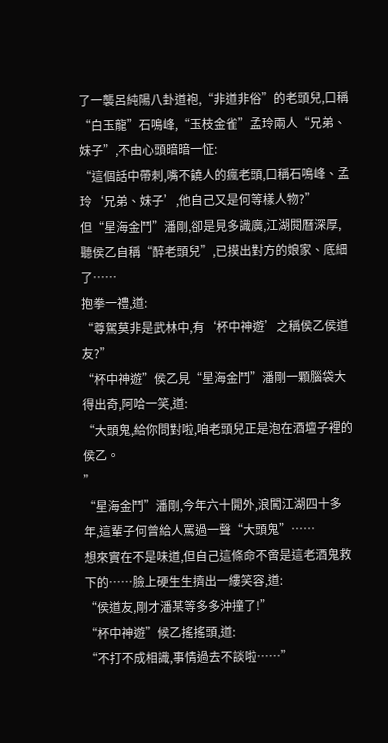了一襲呂純陽八卦道袍,“非道非俗”的老頭兒,口稱“白玉龍”石鳴峰,“玉枝金雀”孟玲兩人“兄弟、妹子”,不由心頭暗暗一怔:
“這個話中帶刺,嘴不饒人的瘋老頭,口稱石鳴峰、孟玲‘兄弟、妹子’,他自己又是何等樣人物?”
但“星海金鬥”潘剛,卻是見多識廣,江湖閱曆深厚,聽侯乙自稱“醉老頭兒”,已摸出對方的娘家、底細了……
抱拳一禮,道:
“尊駕莫非是武林中,有‘杯中神遊’之稱侯乙侯道友?”
“杯中神遊”侯乙見“星海金鬥”潘剛一顆腦袋大得出奇,阿哈一笑,道:
“大頭鬼,給你問對啦,咱老頭兒正是泡在酒壇子裡的侯乙。
”
“星海金鬥”潘剛,今年六十開外,浪闖江湖四十多年,這輩子何曾給人罵過一聲“大頭鬼”……
想來實在不是味道,但自己這條命不啻是這老酒鬼救下的……臉上硬生生擠出一縷笑容,道:
“侯道友,剛才潘某等多多沖撞了!”
“杯中神遊”候乙搖搖頭,道:
“不打不成相識,事情過去不談啦……”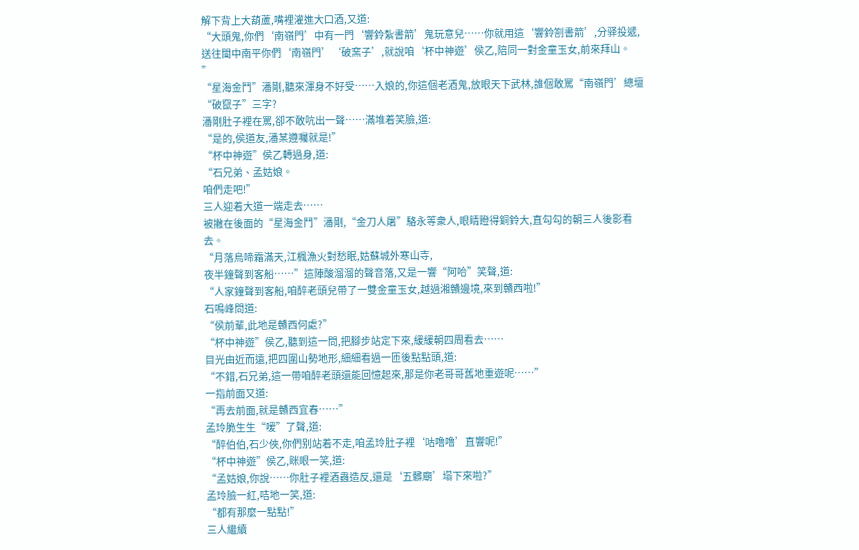解下背上大葫蘆,嘴裡灌進大口酒,又道:
“大頭鬼,你們‘南嶺門’中有一門‘響鈴紮書箭’鬼玩意兒……你就用這‘響鈴劄書箭’,分驿投遞,送往閩中南平你們‘南嶺門’‘破窯子’,就說咱‘杯中神遊’侯乙,陪同一對金童玉女,前來拜山。
”
“星海金鬥”潘剛,聽來渾身不好受……入娘的,你這個老酒鬼,放眼天下武林,誰個敢罵“南嶺門’總壇“破竄子”三字?
潘剛肚子裡在罵,卻不敢吭出一聲……滿堆着笑臉,道:
“是的,侯道友,潘某遵囑就是!”
“杯中神遊”侯乙轉過身,道:
“石兄弟、孟姑娘。
咱們走吧!”
三人迎着大道一端走去……
被撇在後面的“星海金鬥”潘剛,“金刀人屠”駱永等衆人,眼睛瞪得銅鈴大,直勾勾的朝三人後影看去。
“月落烏啼霜滿天,江楓漁火對愁眠,姑蘇城外寒山寺,
夜半鐘聲到客船……”這陣酸溜溜的聲音落,又是一響“阿哈”笑聲,道:
“人家鐘聲到客船,咱醉老頭兒帶了一雙金童玉女,越過湘贛邊境,來到贛西啦!”
石鳴峰問道:
“侯前輩,此地是贛西何處?”
“杯中神遊”侯乙,聽到這一問,把腳步站定下來,緩緩朝四周看去……
目光由近而遠,把四圍山勢地形,細細看過一匝後點點頭,道:
“不錯,石兄弟,這一帶咱醉老頭還能回憶起來,那是你老哥哥舊地重遊呢……”
一指前面又道:
“再去前面,就是贛西宜春……”
孟玲脆生生“嗳”了聲,道:
“醉伯伯,石少俠,你們别站着不走,咱孟玲肚子裡‘咕噜噜’直響呢!”
“杯中神遊”侯乙,眯眼一笑,道:
“孟姑娘,你說……你肚子裡酒蟲造反,還是‘五髒廟’塌下來啦?”
孟玲臉一紅,咭地一笑,道:
“都有那麼一點點!”
三人繼續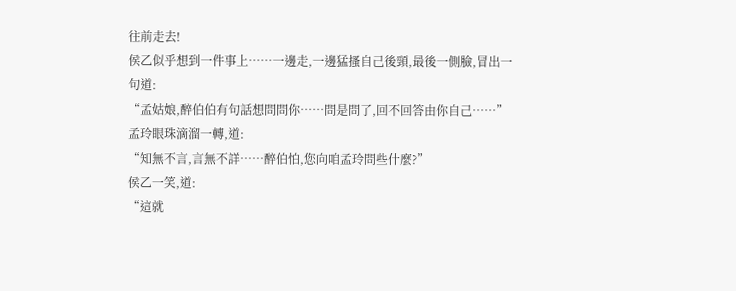往前走去!
侯乙似乎想到一件事上……一邊走,一邊猛搔自己後頸,最後一側臉,冒出一句道:
“孟姑娘,醉伯伯有句話想問問你……問是問了,回不回答由你自己……”
孟玲眼珠滴溜一轉,道:
“知無不言,言無不詳……醉伯怕,您向咱孟玲問些什麼?”
侯乙一笑,道:
“這就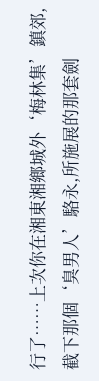行了……上次你在湘東湘鄉城外‘梅林集’鎮郊,截下那個‘臭男人’駱永,所施展的那套劍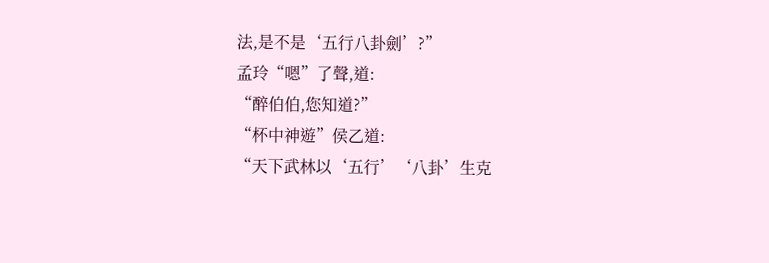法,是不是‘五行八卦劍’?”
孟玲“嗯”了聲,道:
“醉伯伯,您知道?”
“杯中神遊”侯乙道:
“天下武林以‘五行’‘八卦’生克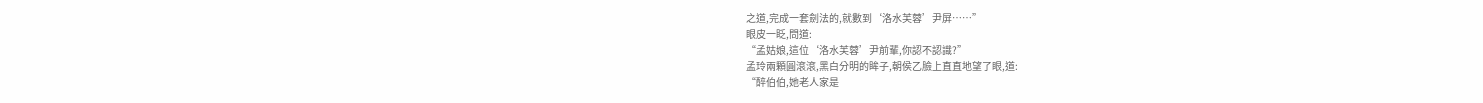之道,完成一套劍法的,就數到‘洛水芙蓉’尹屏……”
眼皮一眨,問道:
“孟姑娘,這位‘洛水芙蓉’尹前輩,你認不認識?”
孟玲兩顆圓滾滾,黑白分明的眸子,朝侯乙臉上直直地望了眼,道:
“醉伯伯,她老人家是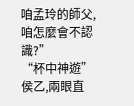咱孟玲的師父,咱怎麼會不認識?”
“杯中神遊”侯乙,兩眼直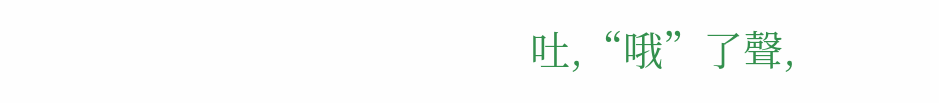吐,“哦”了聲,